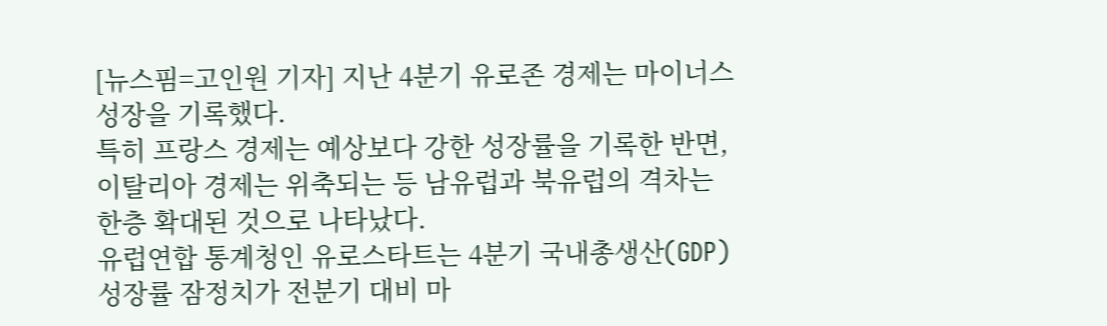[뉴스핌=고인원 기자] 지난 4분기 유로존 경제는 마이너스 성장을 기록했다.
특히 프랑스 경제는 예상보다 강한 성장률을 기록한 반면, 이탈리아 경제는 위축되는 등 남유럽과 북유럽의 격차는 한층 확대된 것으로 나타났다.
유럽연합 통계청인 유로스타트는 4분기 국내총생산(GDP) 성장률 잠정치가 전분기 대비 마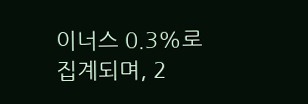이너스 0.3%로 집계되며, 2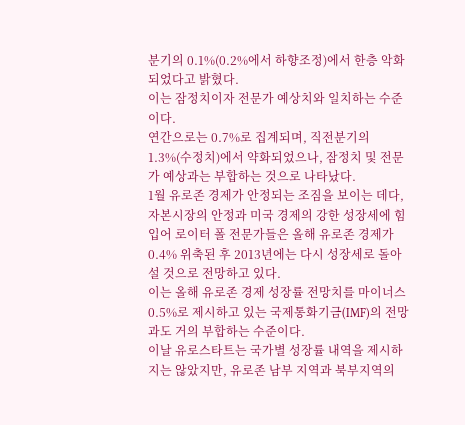분기의 0.1%(0.2%에서 하향조정)에서 한층 악화되었다고 밝혔다.
이는 잠정치이자 전문가 예상치와 일치하는 수준이다.
연간으로는 0.7%로 집계되며, 직전분기의 1.3%(수정치)에서 약화되었으나, 잠정치 및 전문가 예상과는 부합하는 것으로 나타났다.
1월 유로존 경제가 안정되는 조짐을 보이는 데다, 자본시장의 안정과 미국 경제의 강한 성장세에 힘입어 로이터 폴 전문가들은 올해 유로존 경제가 0.4% 위축된 후 2013년에는 다시 성장세로 돌아설 것으로 전망하고 있다.
이는 올해 유로존 경제 성장률 전망치를 마이너스 0.5%로 제시하고 있는 국제통화기금(IMF)의 전망과도 거의 부합하는 수준이다.
이날 유로스타트는 국가별 성장률 내역을 제시하지는 않았지만, 유로존 남부 지역과 북부지역의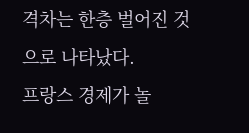격차는 한층 벌어진 것으로 나타났다.
프랑스 경제가 놀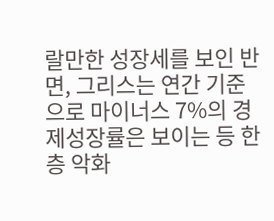랄만한 성장세를 보인 반면, 그리스는 연간 기준으로 마이너스 7%의 경제성장률은 보이는 등 한층 악화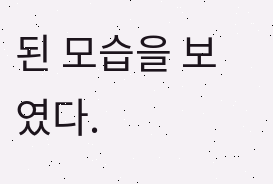된 모습을 보였다.